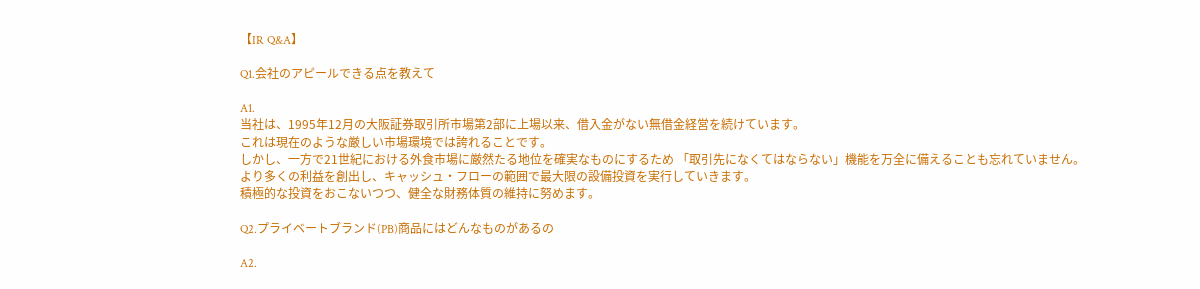【IR Q&A】

Q1.会社のアピールできる点を教えて

A1.
当社は、1995年12月の大阪証券取引所市場第2部に上場以来、借入金がない無借金経営を続けています。
これは現在のような厳しい市場環境では誇れることです。
しかし、一方で21世紀における外食市場に厳然たる地位を確実なものにするため 「取引先になくてはならない」機能を万全に備えることも忘れていません。
より多くの利益を創出し、キャッシュ・フローの範囲で最大限の設備投資を実行していきます。
積極的な投資をおこないつつ、健全な財務体質の維持に努めます。

Q2.プライベートブランド(PB)商品にはどんなものがあるの

A2.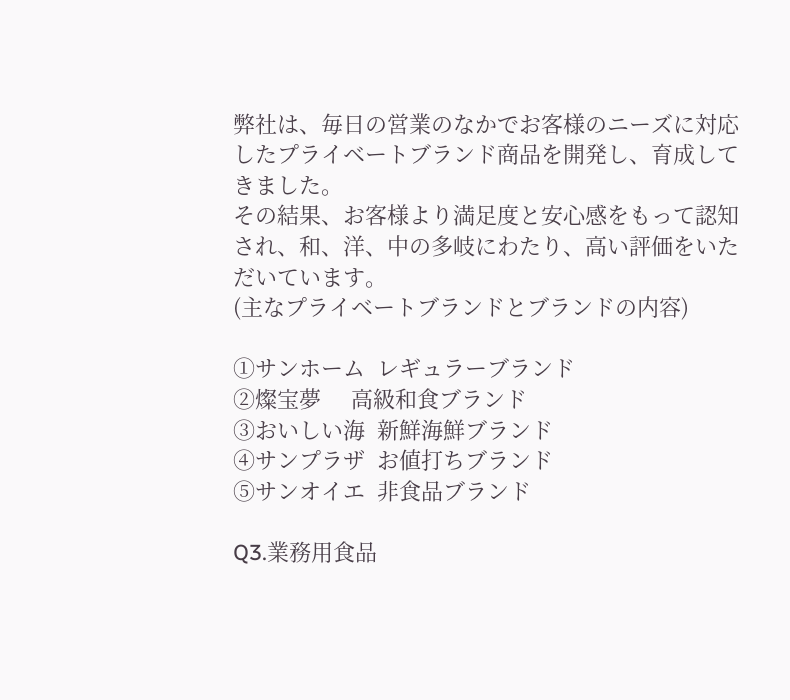弊社は、毎日の営業のなかでお客様のニーズに対応したプライベートブランド商品を開発し、育成してきました。
その結果、お客様より満足度と安心感をもって認知され、和、洋、中の多岐にわたり、高い評価をいただいています。
(主なプライベートブランドとブランドの内容)

①サンホーム  レギュラーブランド
②燦宝夢     高級和食ブランド
③おいしい海  新鮮海鮮ブランド
④サンプラザ  お値打ちブランド
⑤サンオイエ  非食品ブランド

Q3.業務用食品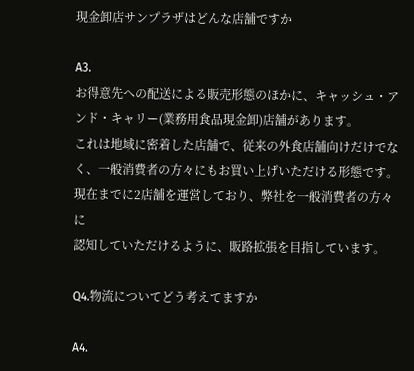現金卸店サンプラザはどんな店舗ですか

A3.
お得意先への配送による販売形態のほかに、キャッシュ・アンド・キャリー(業務用食品現金卸)店舗があります。
これは地域に密着した店舗で、従来の外食店舗向けだけでなく、一般消費者の方々にもお買い上げいただける形態です。
現在までに2店舗を運営しており、弊社を一般消費者の方々に
認知していただけるように、販路拡張を目指しています。

Q4.物流についてどう考えてますか

A4.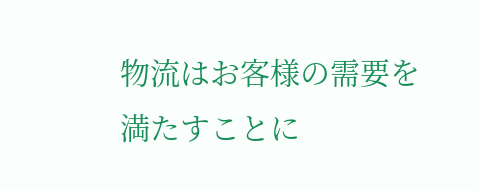物流はお客様の需要を満たすことに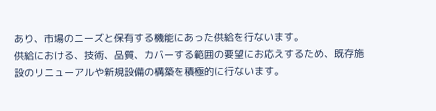あり、市場のニーズと保有する機能にあった供給を行ないます。
供給における、技術、品質、カバーする範囲の要望にお応えするため、既存施設のリニューアルや新規設備の構築を積極的に行ないます。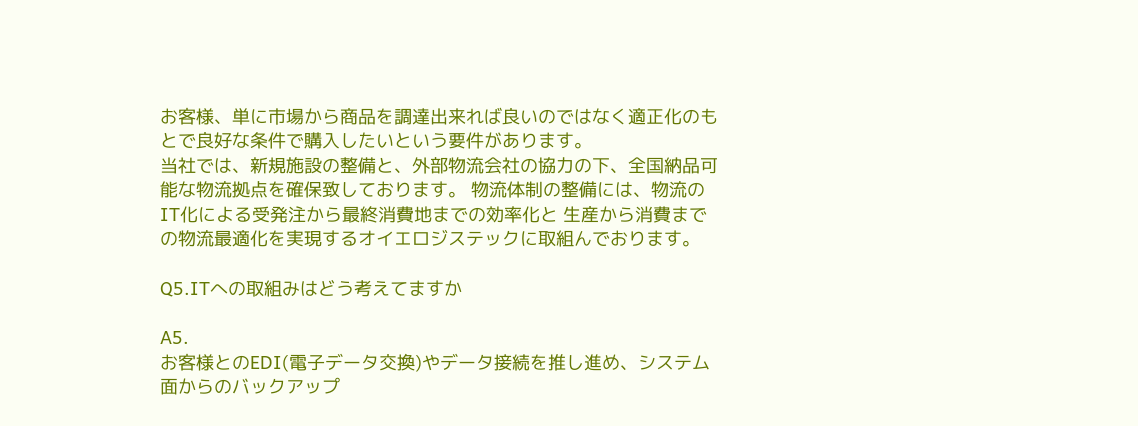お客様、単に市場から商品を調達出来れば良いのではなく適正化のもとで良好な条件で購入したいという要件があります。
当社では、新規施設の整備と、外部物流会社の協力の下、全国納品可能な物流拠点を確保致しております。 物流体制の整備には、物流のIT化による受発注から最終消費地までの効率化と 生産から消費までの物流最適化を実現するオイエロジステックに取組んでおります。

Q5.ITへの取組みはどう考えてますか

A5.
お客様とのEDI(電子データ交換)やデータ接続を推し進め、システム面からのバックアップ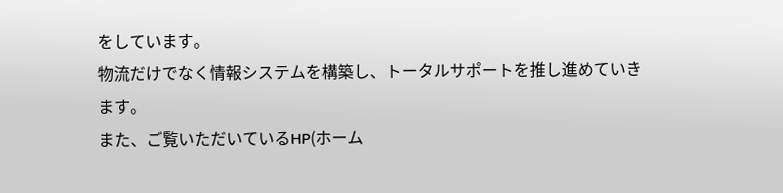をしています。
物流だけでなく情報システムを構築し、トータルサポートを推し進めていきます。
また、ご覧いただいているHP(ホーム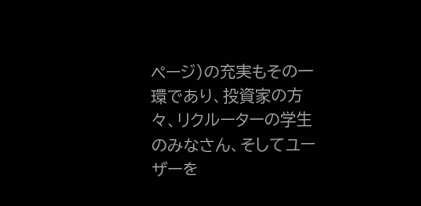ページ)の充実もその一環であり、投資家の方々、リクルーターの学生のみなさん、そしてユーザーを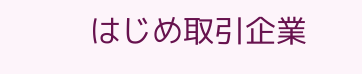はじめ取引企業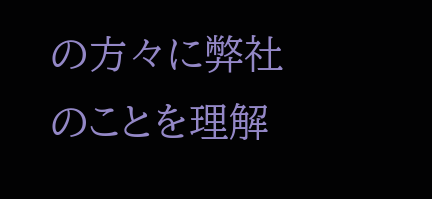の方々に弊社のことを理解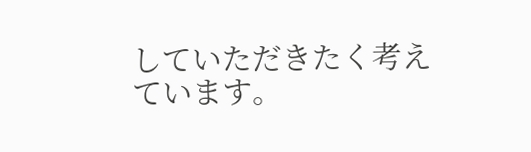していただきたく考えています。